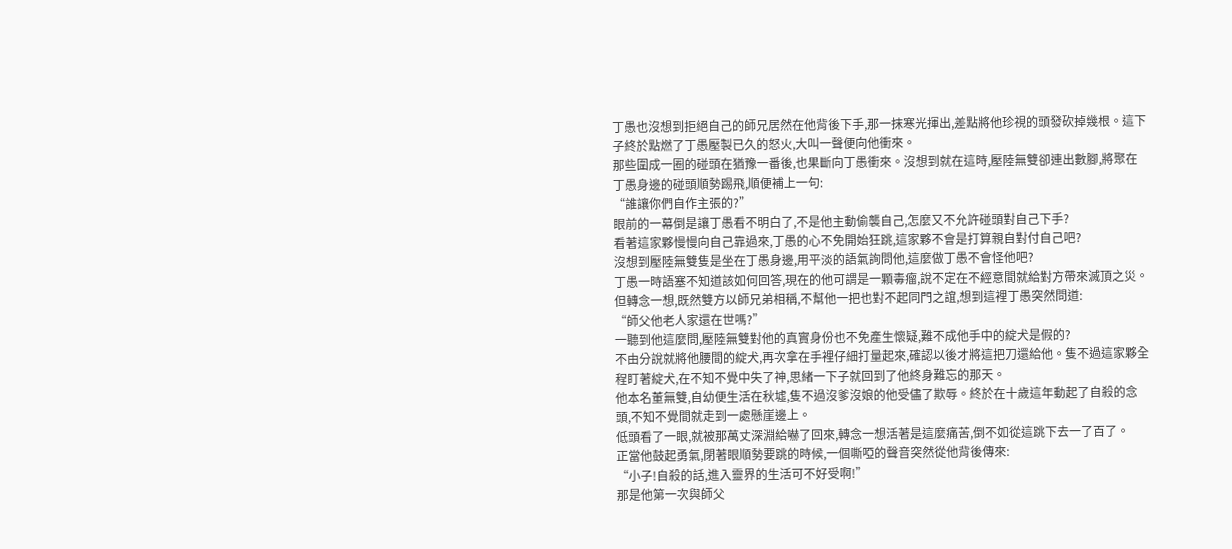丁愚也沒想到拒絕自己的師兄居然在他背後下手,那一抹寒光揮出,差點將他珍視的頭發砍掉幾根。這下子終於點燃了丁愚壓製已久的怒火,大叫一聲便向他衝來。
那些圍成一圈的碰頭在猶豫一番後,也果斷向丁愚衝來。沒想到就在這時,壓陸無雙卻連出數腳,將聚在丁愚身邊的碰頭順勢踢飛,順便補上一句:
“誰讓你們自作主張的?”
眼前的一幕倒是讓丁愚看不明白了,不是他主動偷襲自己,怎麼又不允許碰頭對自己下手?
看著這家夥慢慢向自己靠過來,丁愚的心不免開始狂跳,這家夥不會是打算親自對付自己吧?
沒想到壓陸無雙隻是坐在丁愚身邊,用平淡的語氣詢問他,這麼做丁愚不會怪他吧?
丁愚一時語塞不知道該如何回答,現在的他可謂是一顆毒瘤,說不定在不經意間就給對方帶來滅頂之災。
但轉念一想,既然雙方以師兄弟相稱,不幫他一把也對不起同門之誼,想到這裡丁愚突然問道:
“師父他老人家還在世嗎?”
一聽到他這麼問,壓陸無雙對他的真實身份也不免產生懷疑,難不成他手中的綻犬是假的?
不由分說就將他腰間的綻犬,再次拿在手裡仔細打量起來,確認以後才將這把刀還給他。隻不過這家夥全程盯著綻犬,在不知不覺中失了神,思緒一下子就回到了他終身難忘的那天。
他本名董無雙,自幼便生活在秋墟,隻不過沒爹沒娘的他受儘了欺辱。終於在十歲這年動起了自殺的念頭,不知不覺間就走到一處懸崖邊上。
低頭看了一眼,就被那萬丈深淵給嚇了回來,轉念一想活著是這麼痛苦,倒不如從這跳下去一了百了。
正當他鼓起勇氣,閉著眼順勢要跳的時候,一個嘶啞的聲音突然從他背後傳來:
“小子!自殺的話,進入靈界的生活可不好受啊!”
那是他第一次與師父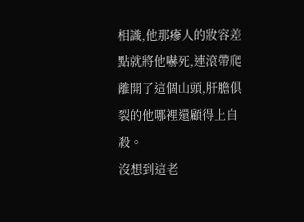相識,他那瘮人的妝容差點就將他嚇死,連滾帶爬離開了這個山頭,肝膽俱裂的他哪裡還顧得上自殺。
沒想到這老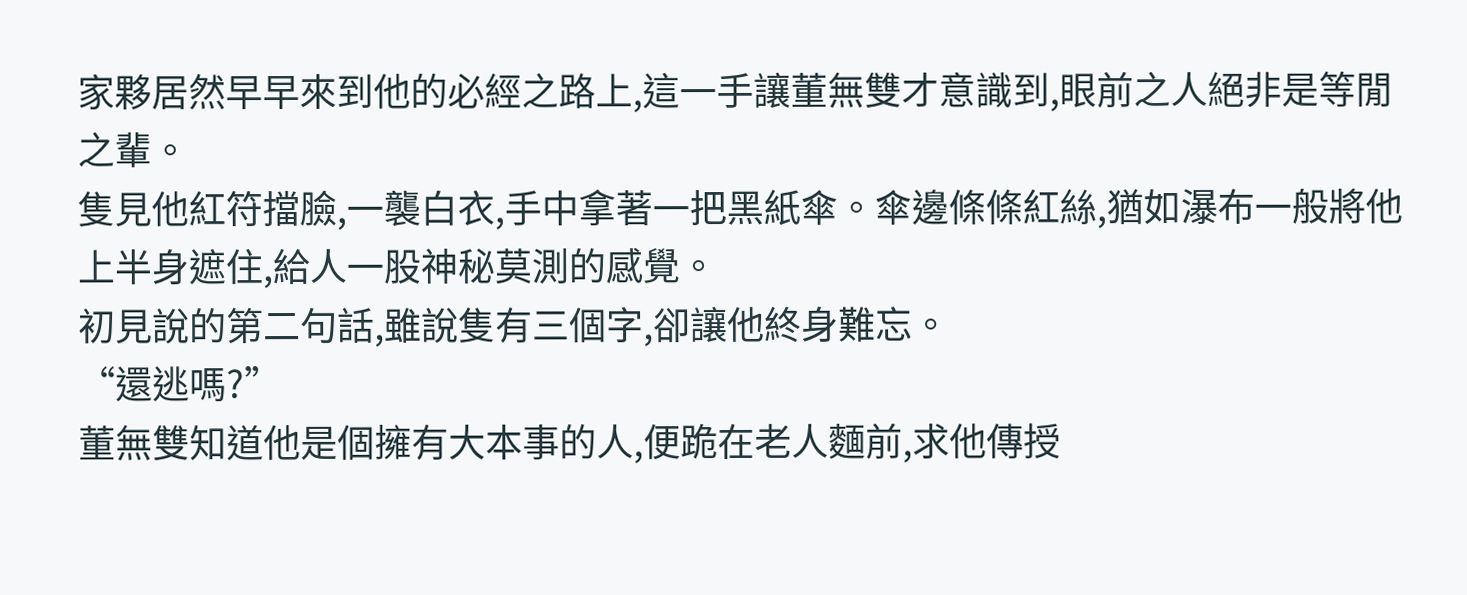家夥居然早早來到他的必經之路上,這一手讓董無雙才意識到,眼前之人絕非是等閒之輩。
隻見他紅符擋臉,一襲白衣,手中拿著一把黑紙傘。傘邊條條紅絲,猶如瀑布一般將他上半身遮住,給人一股神秘莫測的感覺。
初見說的第二句話,雖說隻有三個字,卻讓他終身難忘。
“還逃嗎?”
董無雙知道他是個擁有大本事的人,便跪在老人麵前,求他傳授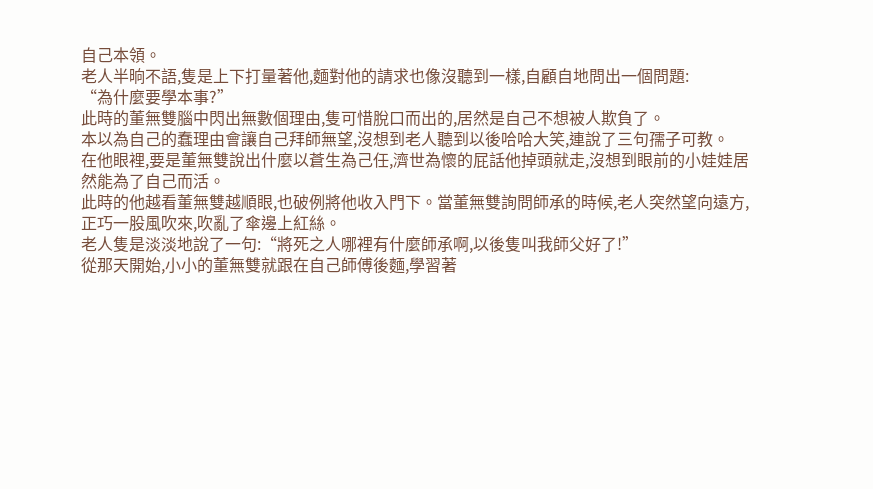自己本領。
老人半晌不語,隻是上下打量著他,麵對他的請求也像沒聽到一樣,自顧自地問出一個問題:
“為什麼要學本事?”
此時的董無雙腦中閃出無數個理由,隻可惜脫口而出的,居然是自己不想被人欺負了。
本以為自己的蠢理由會讓自己拜師無望,沒想到老人聽到以後哈哈大笑,連說了三句孺子可教。
在他眼裡,要是董無雙說出什麼以蒼生為己任,濟世為懷的屁話他掉頭就走,沒想到眼前的小娃娃居然能為了自己而活。
此時的他越看董無雙越順眼,也破例將他收入門下。當董無雙詢問師承的時候,老人突然望向遠方,正巧一股風吹來,吹亂了傘邊上紅絲。
老人隻是淡淡地說了一句:“將死之人哪裡有什麼師承啊,以後隻叫我師父好了!”
從那天開始,小小的董無雙就跟在自己師傅後麵,學習著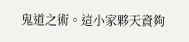鬼道之術。這小家夥天資夠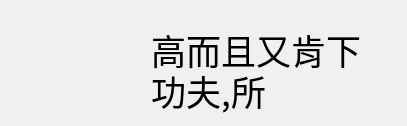高而且又肯下功夫,所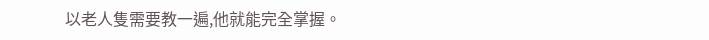以老人隻需要教一遍,他就能完全掌握。